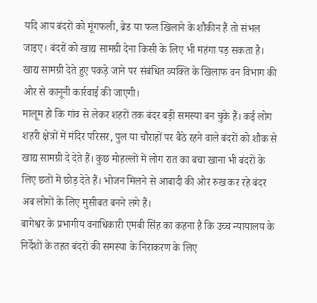यदि आप बंदरों को मूंगफली, ब्रेड या फल खिलाने के शौकीन हैं तो संभल जाइए। बंदरों को खाद्य सामग्री देना किसी के लिए भी महंगा पड़ सकता है। खाद्य सामग्री देते हुए पकड़े जाने पर संबंधित व्यक्ति के खिलाफ वन विभाग की ओर से कानूनी कार्रवाई की जाएगी।
मालूम हो कि गांव से लेकर शहरों तक बंदर बड़ी समस्या बन चुके हैं। कई लोग शहरी क्षेत्रों में मंदिर परिसर, पुल या चौराहों पर बैठे रहने वाले बंदरों को शौक से खाद्य सामग्री दे देते हैं। कुछ मोहल्लों में लोग रात का बचा खाना भी बंदरों के लिए छतों में छोड़ देते हैं। भोजन मिलने से आबादी की ओर रुख कर रहे बंदर अब लोगों के लिए मुसीबत बनने लगे हैं।
बागेश्वर के प्रभागीय वनाधिकारी एमबी सिंह का कहना है कि उच्च न्यायालय के निर्देशों के तहत बंदरों की समस्या के निराकरण के लिए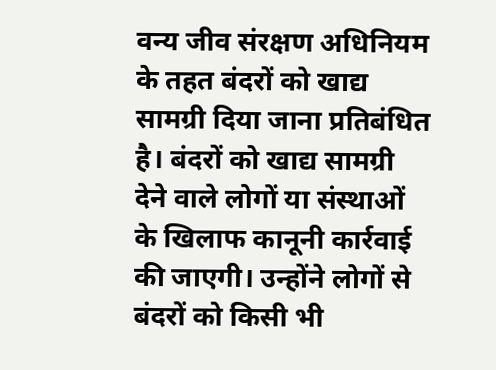वन्य जीव संरक्षण अधिनियम के तहत बंदरों को खाद्य सामग्री दिया जाना प्रतिबंधित है। बंदरों को खाद्य सामग्री देने वाले लोगों या संस्थाओं के खिलाफ कानूनी कार्रवाई की जाएगी। उन्होंने लोगों से बंदरों को किसी भी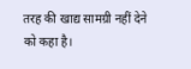तरह की खाद्य सामग्री नहीं देने को कहा है।